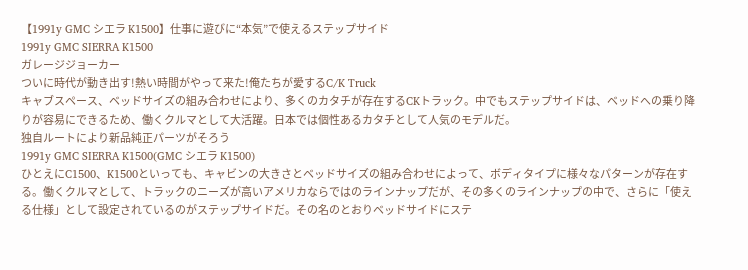【1991y GMC シエラ K1500】仕事に遊びに“本気”で使えるステップサイド
1991y GMC SIERRA K1500
ガレージジョーカー
ついに時代が動き出す!熱い時間がやって来た!俺たちが愛するC/K Truck
キャブスペース、ベッドサイズの組み合わせにより、多くのカタチが存在するCKトラック。中でもステップサイドは、ベッドへの乗り降りが容易にできるため、働くクルマとして大活躍。日本では個性あるカタチとして人気のモデルだ。
独自ルートにより新品純正パーツがそろう
1991y GMC SIERRA K1500(GMC シエラ K1500)
ひとえにC1500、K1500といっても、キャビンの大きさとベッドサイズの組み合わせによって、ボディタイプに様々なパターンが存在する。働くクルマとして、トラックのニーズが高いアメリカならではのラインナップだが、その多くのラインナップの中で、さらに「使える仕様」として設定されているのがステップサイドだ。その名のとおりベッドサイドにステ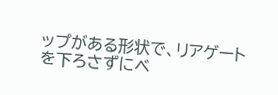ップがある形状で、リアゲートを下ろさずにベ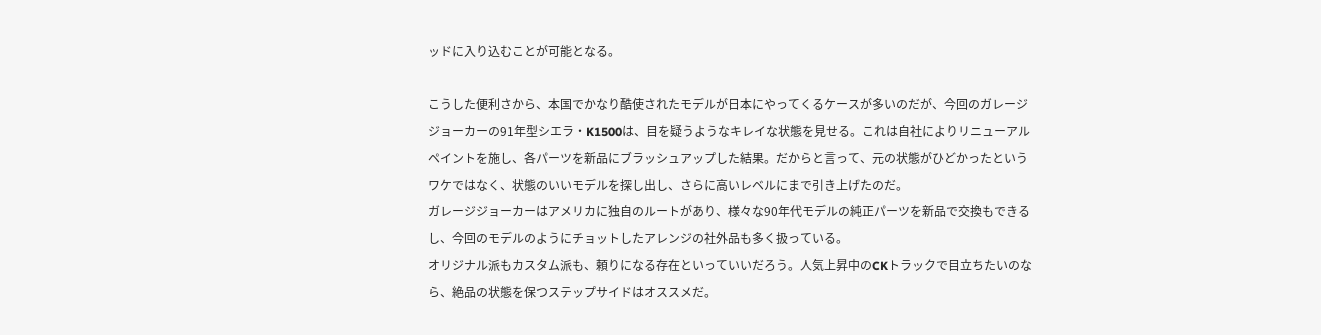ッドに入り込むことが可能となる。

こうした便利さから、本国でかなり酷使されたモデルが日本にやってくるケースが多いのだが、今回のガレージジョーカーの91年型シエラ・K1500は、目を疑うようなキレイな状態を見せる。これは自社によりリニューアルペイントを施し、各パーツを新品にブラッシュアップした結果。だからと言って、元の状態がひどかったというワケではなく、状態のいいモデルを探し出し、さらに高いレベルにまで引き上げたのだ。
ガレージジョーカーはアメリカに独自のルートがあり、様々な90年代モデルの純正パーツを新品で交換もできるし、今回のモデルのようにチョットしたアレンジの社外品も多く扱っている。
オリジナル派もカスタム派も、頼りになる存在といっていいだろう。人気上昇中のCKトラックで目立ちたいのなら、絶品の状態を保つステップサイドはオススメだ。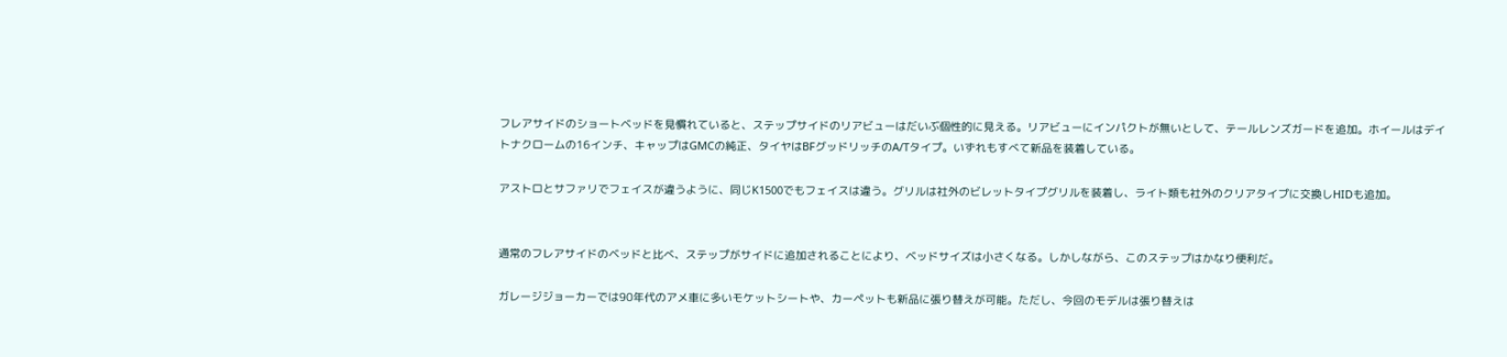フレアサイドのショートベッドを見慣れていると、ステップサイドのリアビューはだいぶ個性的に見える。リアビューにインパクトが無いとして、テールレンズガードを追加。ホイールはデイトナクロームの16インチ、キャップはGMCの純正、タイヤはBFグッドリッチのA/Tタイプ。いずれもすべて新品を装着している。

アストロとサファリでフェイスが違うように、同じK1500でもフェイスは違う。グリルは社外のビレットタイプグリルを装着し、ライト類も社外のクリアタイプに交換しHIDも追加。


通常のフレアサイドのベッドと比べ、ステップがサイドに追加されることにより、ベッドサイズは小さくなる。しかしながら、このステップはかなり便利だ。

ガレージジョーカーでは90年代のアメ車に多いモケットシートや、カーペットも新品に張り替えが可能。ただし、今回のモデルは張り替えは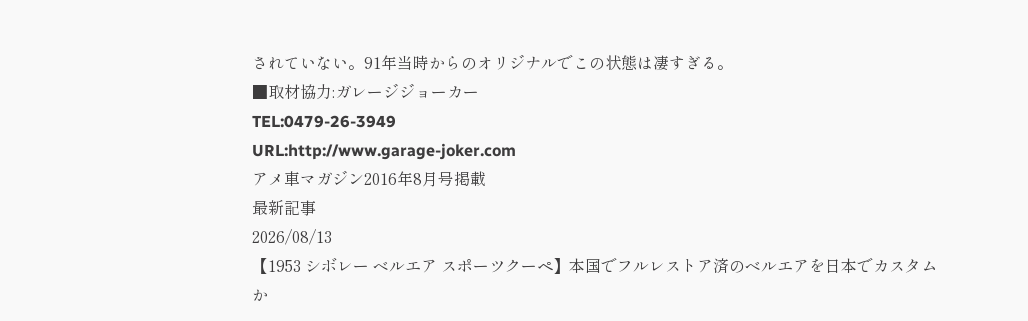されていない。91年当時からのオリジナルでこの状態は凄すぎる。
■取材協力:ガレージジョーカー
TEL:0479-26-3949
URL:http://www.garage-joker.com
アメ車マガジン2016年8月号掲載
最新記事
2026/08/13
【1953 シボレー ベルエア スポーツクーペ】本国でフルレストア済のベルエアを日本でカスタム
か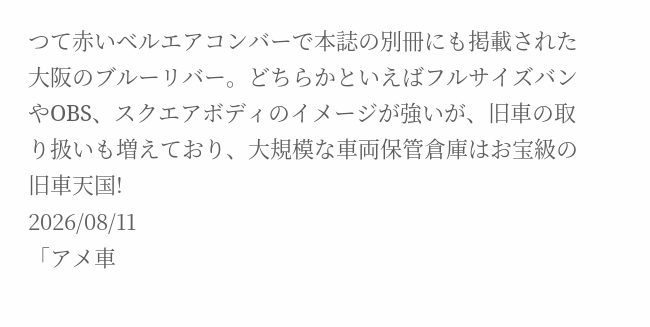つて赤いベルエアコンバーで本誌の別冊にも掲載された大阪のブルーリバー。どちらかといえばフルサイズバンやOBS、スクエアボディのイメージが強いが、旧車の取り扱いも増えており、大規模な車両保管倉庫はお宝級の旧車天国!
2026/08/11
「アメ車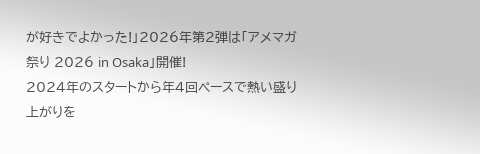が好きでよかった!」2026年第2弾は「アメマガ祭り 2026 in Osaka」開催!
2024年のスタートから年4回ペースで熱い盛り上がりを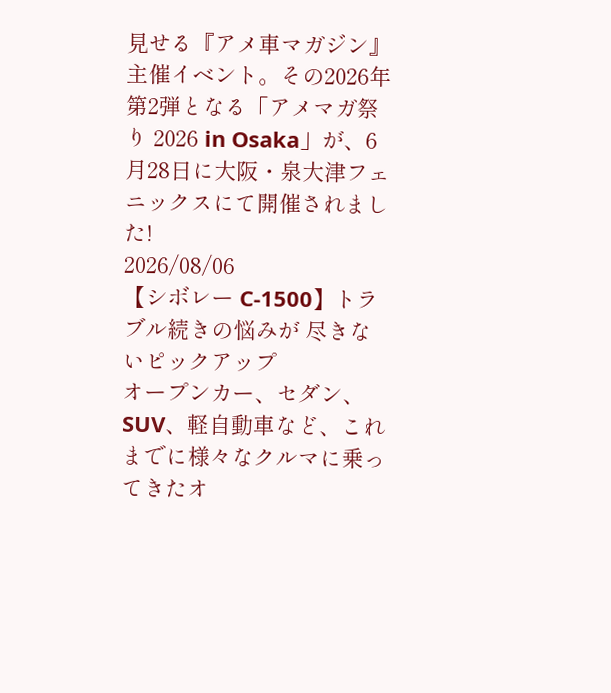見せる『アメ車マガジン』主催イベント。その2026年第2弾となる「アメマガ祭り 2026 in Osaka」が、6月28日に大阪・泉大津フェニックスにて開催されました!
2026/08/06
【シボレー C-1500】トラブル続きの悩みが 尽きないピックアップ
オープンカー、セダン、SUV、軽自動車など、これまでに様々なクルマに乗ってきたオ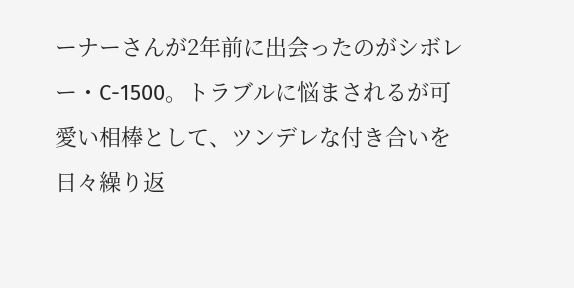ーナーさんが2年前に出会ったのがシボレー・C-1500。トラブルに悩まされるが可愛い相棒として、ツンデレな付き合いを日々繰り返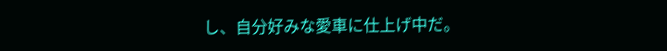し、自分好みな愛車に仕上げ中だ。